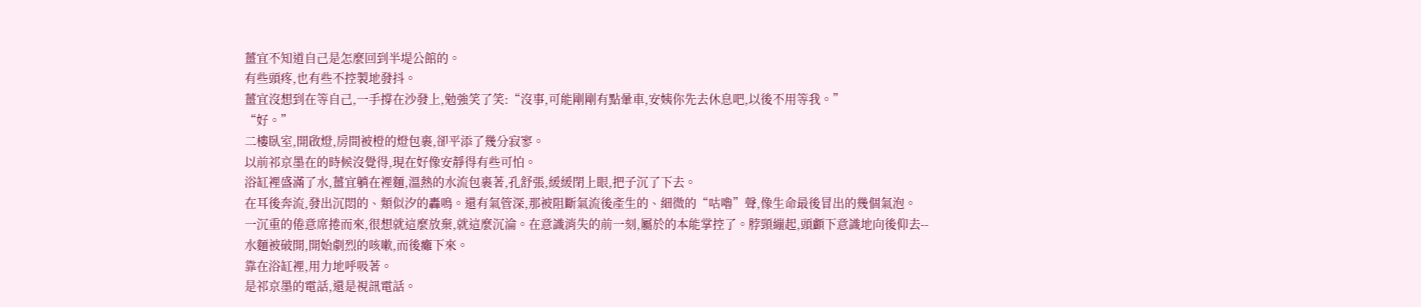薑宜不知道自己是怎麼回到半堤公館的。
有些頭疼,也有些不控製地發抖。
薑宜沒想到在等自己,一手撐在沙發上,勉強笑了笑:“沒事,可能剛剛有點暈車,安姨你先去休息吧,以後不用等我。”
“好。”
二樓臥室,開啟燈,房間被橙的燈包裹,卻平添了幾分寂寥。
以前祁京墨在的時候沒覺得,現在好像安靜得有些可怕。
浴缸裡盛滿了水,薑宜躺在裡麵,溫熱的水流包裹著,孔舒張,緩緩閉上眼,把子沉了下去。
在耳後奔流,發出沉悶的、類似汐的轟鳴。還有氣管深,那被阻斷氣流後產生的、細微的“咕嚕”聲,像生命最後冒出的幾個氣泡。
一沉重的倦意席捲而來,很想就這麼放棄,就這麼沉淪。在意識消失的前一刻,屬於的本能掌控了。脖頸繃起,頭顱下意識地向後仰去--
水麵被破開,開始劇烈的咳嗽,而後癱下來。
靠在浴缸裡,用力地呼吸著。
是祁京墨的電話,還是視訊電話。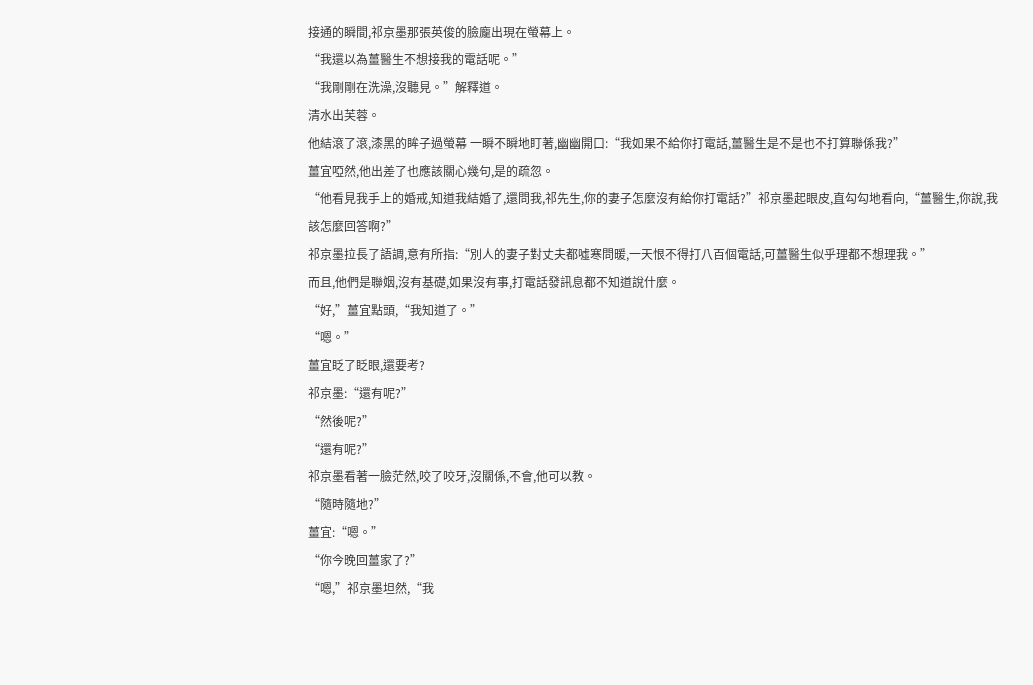接通的瞬間,祁京墨那張英俊的臉龐出現在螢幕上。
“我還以為薑醫生不想接我的電話呢。”
“我剛剛在洗澡,沒聽見。”解釋道。
清水出芙蓉。
他結滾了滾,漆黑的眸子過螢幕 一瞬不瞬地盯著,幽幽開口:“我如果不給你打電話,薑醫生是不是也不打算聯係我?”
薑宜啞然,他出差了也應該關心幾句,是的疏忽。
“他看見我手上的婚戒,知道我結婚了,還問我,祁先生,你的妻子怎麼沒有給你打電話?”祁京墨起眼皮,直勾勾地看向,“薑醫生,你說,我該怎麼回答啊?”
祁京墨拉長了語調,意有所指:“別人的妻子對丈夫都噓寒問暖,一天恨不得打八百個電話,可薑醫生似乎理都不想理我。”
而且,他們是聯姻,沒有基礎,如果沒有事,打電話發訊息都不知道說什麼。
“好,”薑宜點頭,“我知道了。”
“嗯。”
薑宜眨了眨眼,還要考?
祁京墨:“還有呢?”
“然後呢?”
“還有呢?”
祁京墨看著一臉茫然,咬了咬牙,沒關係,不會,他可以教。
“隨時隨地?”
薑宜:“嗯。”
“你今晚回薑家了?”
“嗯,”祁京墨坦然,“我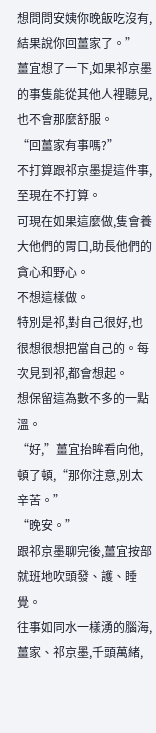想問問安姨你晚飯吃沒有,結果說你回薑家了。”
薑宜想了一下,如果祁京墨的事隻能從其他人裡聽見,也不會那麼舒服。
“回薑家有事嗎?”
不打算跟祁京墨提這件事,至現在不打算。
可現在如果這麼做,隻會養大他們的胃口,助長他們的貪心和野心。
不想這樣做。
特別是祁,對自己很好,也很想很想把當自己的。每次見到祁,都會想起。
想保留這為數不多的一點溫。
“好,”薑宜抬眸看向他,頓了頓,“那你注意,別太辛苦。”
“晚安。”
跟祁京墨聊完後,薑宜按部就班地吹頭發、護、睡覺。
往事如同水一樣湧的腦海,薑家、祁京墨,千頭萬緒,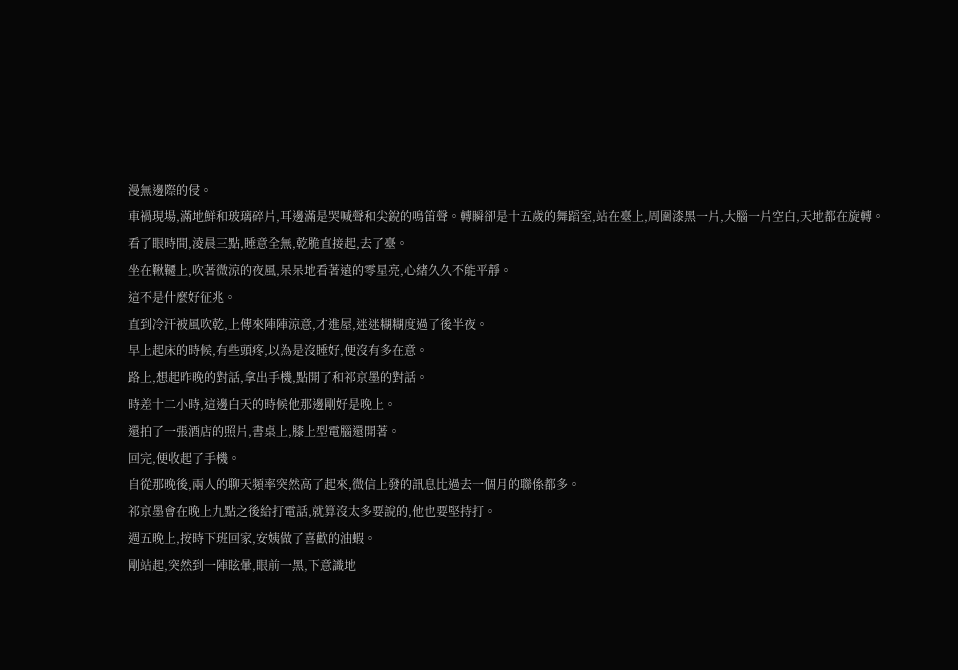漫無邊際的侵。
車禍現場,滿地鮮和玻璃碎片,耳邊滿是哭喊聲和尖銳的鳴笛聲。轉瞬卻是十五歲的舞蹈室,站在臺上,周圍漆黑一片,大腦一片空白,天地都在旋轉。
看了眼時間,淩晨三點,睡意全無,乾脆直接起,去了臺。
坐在鞦韆上,吹著微涼的夜風,呆呆地看著遠的零星亮,心緒久久不能平靜。
這不是什麼好征兆。
直到冷汗被風吹乾,上傳來陣陣涼意,才進屋,迷迷糊糊度過了後半夜。
早上起床的時候,有些頭疼,以為是沒睡好,便沒有多在意。
路上,想起昨晚的對話,拿出手機,點開了和祁京墨的對話。
時差十二小時,這邊白天的時候他那邊剛好是晚上。
還拍了一張酒店的照片,書桌上,膝上型電腦還開著。
回完,便收起了手機。
自從那晚後,兩人的聊天頻率突然高了起來,微信上發的訊息比過去一個月的聯係都多。
祁京墨會在晚上九點之後給打電話,就算沒太多要說的,他也要堅持打。
週五晚上,按時下班回家,安姨做了喜歡的油蝦。
剛站起,突然到一陣眩暈,眼前一黑,下意識地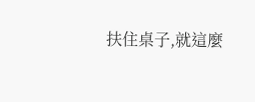扶住桌子,就這麼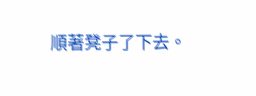順著凳子了下去。